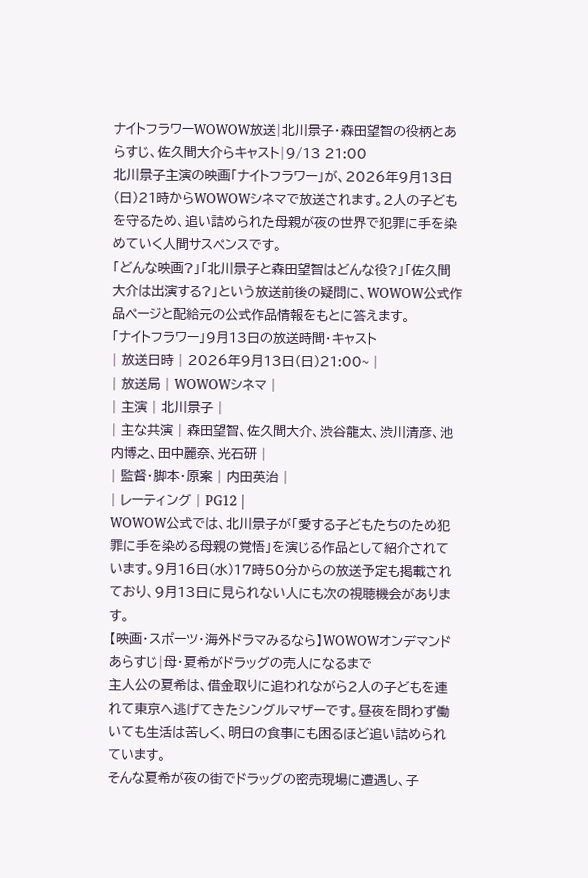ナイトフラワーWOWOW放送|北川景子・森田望智の役柄とあらすじ、佐久間大介らキャスト|9/13 21:00
北川景子主演の映画「ナイトフラワー」が、2026年9月13日(日)21時からWOWOWシネマで放送されます。2人の子どもを守るため、追い詰められた母親が夜の世界で犯罪に手を染めていく人間サスペンスです。
「どんな映画?」「北川景子と森田望智はどんな役?」「佐久間大介は出演する?」という放送前後の疑問に、WOWOW公式作品ページと配給元の公式作品情報をもとに答えます。
「ナイトフラワー」9月13日の放送時間・キャスト
| 放送日時 | 2026年9月13日(日)21:00~ |
| 放送局 | WOWOWシネマ |
| 主演 | 北川景子 |
| 主な共演 | 森田望智、佐久間大介、渋谷龍太、渋川清彦、池内博之、田中麗奈、光石研 |
| 監督・脚本・原案 | 内田英治 |
| レーティング | PG12 |
WOWOW公式では、北川景子が「愛する子どもたちのため犯罪に手を染める母親の覚悟」を演じる作品として紹介されています。9月16日(水)17時50分からの放送予定も掲載されており、9月13日に見られない人にも次の視聴機会があります。
【映画・スポーツ・海外ドラマみるなら】WOWOWオンデマンドあらすじ|母・夏希がドラッグの売人になるまで
主人公の夏希は、借金取りに追われながら2人の子どもを連れて東京へ逃げてきたシングルマザーです。昼夜を問わず働いても生活は苦しく、明日の食事にも困るほど追い詰められています。
そんな夏希が夜の街でドラッグの密売現場に遭遇し、子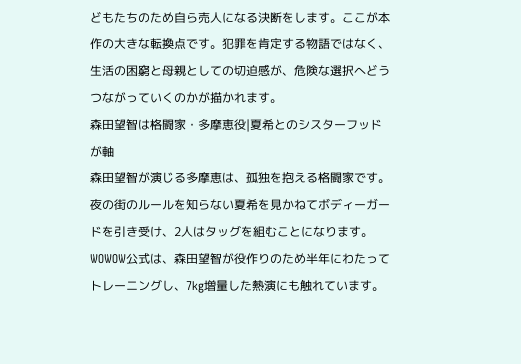どもたちのため自ら売人になる決断をします。ここが本作の大きな転換点です。犯罪を肯定する物語ではなく、生活の困窮と母親としての切迫感が、危険な選択へどうつながっていくのかが描かれます。
森田望智は格闘家・多摩恵役|夏希とのシスターフッドが軸
森田望智が演じる多摩恵は、孤独を抱える格闘家です。夜の街のルールを知らない夏希を見かねてボディーガードを引き受け、2人はタッグを組むことになります。
WOWOW公式は、森田望智が役作りのため半年にわたってトレーニングし、7kg増量した熱演にも触れています。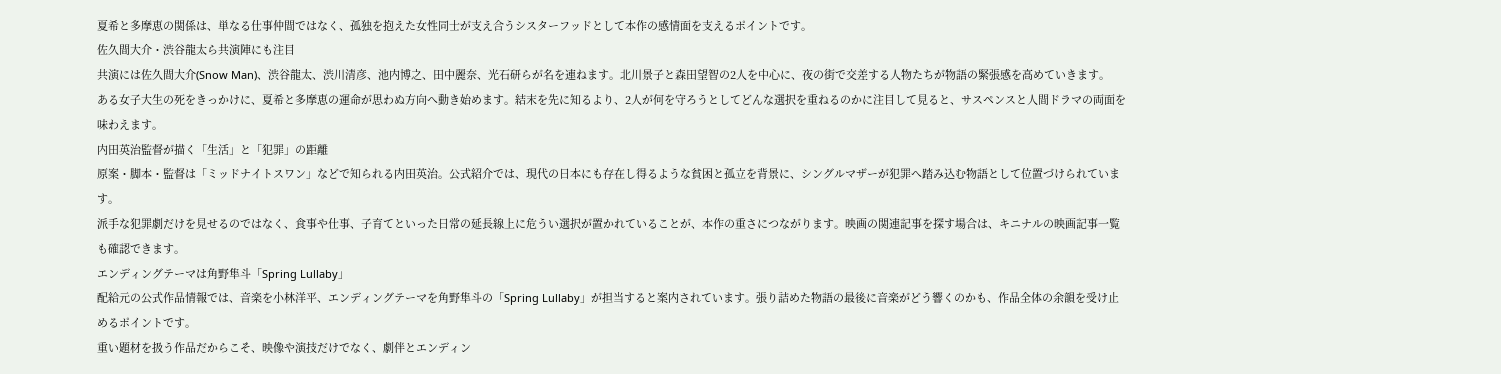夏希と多摩恵の関係は、単なる仕事仲間ではなく、孤独を抱えた女性同士が支え合うシスターフッドとして本作の感情面を支えるポイントです。
佐久間大介・渋谷龍太ら共演陣にも注目
共演には佐久間大介(Snow Man)、渋谷龍太、渋川清彦、池内博之、田中麗奈、光石研らが名を連ねます。北川景子と森田望智の2人を中心に、夜の街で交差する人物たちが物語の緊張感を高めていきます。
ある女子大生の死をきっかけに、夏希と多摩恵の運命が思わぬ方向へ動き始めます。結末を先に知るより、2人が何を守ろうとしてどんな選択を重ねるのかに注目して見ると、サスペンスと人間ドラマの両面を味わえます。
内田英治監督が描く「生活」と「犯罪」の距離
原案・脚本・監督は「ミッドナイトスワン」などで知られる内田英治。公式紹介では、現代の日本にも存在し得るような貧困と孤立を背景に、シングルマザーが犯罪へ踏み込む物語として位置づけられています。
派手な犯罪劇だけを見せるのではなく、食事や仕事、子育てといった日常の延長線上に危うい選択が置かれていることが、本作の重さにつながります。映画の関連記事を探す場合は、キニナルの映画記事一覧も確認できます。
エンディングテーマは角野隼斗「Spring Lullaby」
配給元の公式作品情報では、音楽を小林洋平、エンディングテーマを角野隼斗の「Spring Lullaby」が担当すると案内されています。張り詰めた物語の最後に音楽がどう響くのかも、作品全体の余韻を受け止めるポイントです。
重い題材を扱う作品だからこそ、映像や演技だけでなく、劇伴とエンディン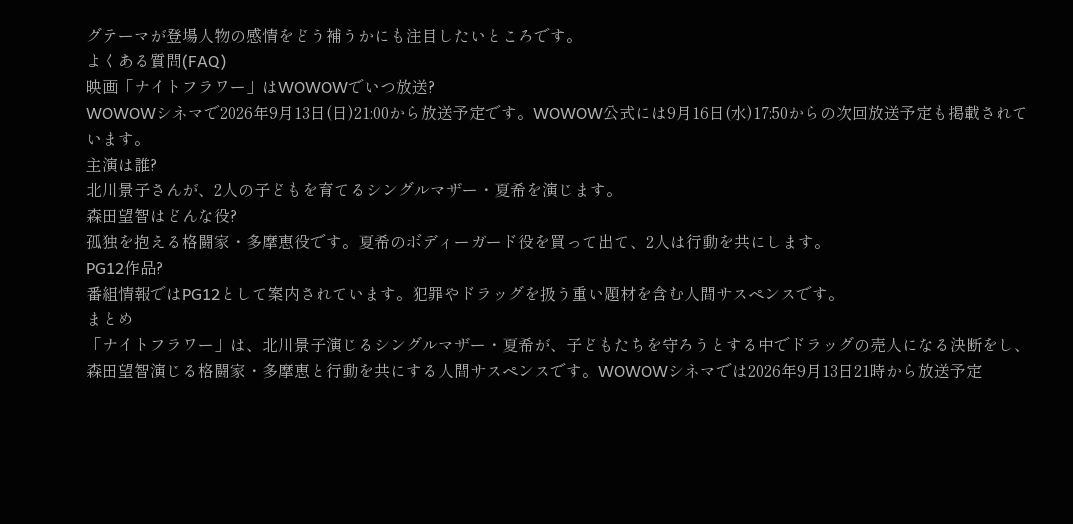グテーマが登場人物の感情をどう補うかにも注目したいところです。
よくある質問(FAQ)
映画「ナイトフラワー」はWOWOWでいつ放送?
WOWOWシネマで2026年9月13日(日)21:00から放送予定です。WOWOW公式には9月16日(水)17:50からの次回放送予定も掲載されています。
主演は誰?
北川景子さんが、2人の子どもを育てるシングルマザー・夏希を演じます。
森田望智はどんな役?
孤独を抱える格闘家・多摩恵役です。夏希のボディーガード役を買って出て、2人は行動を共にします。
PG12作品?
番組情報ではPG12として案内されています。犯罪やドラッグを扱う重い題材を含む人間サスペンスです。
まとめ
「ナイトフラワー」は、北川景子演じるシングルマザー・夏希が、子どもたちを守ろうとする中でドラッグの売人になる決断をし、森田望智演じる格闘家・多摩恵と行動を共にする人間サスペンスです。WOWOWシネマでは2026年9月13日21時から放送予定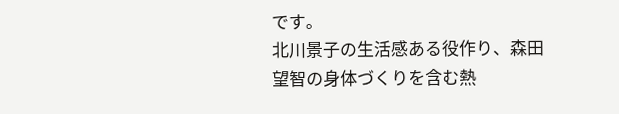です。
北川景子の生活感ある役作り、森田望智の身体づくりを含む熱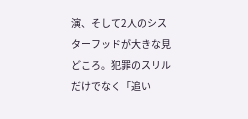演、そして2人のシスターフッドが大きな見どころ。犯罪のスリルだけでなく「追い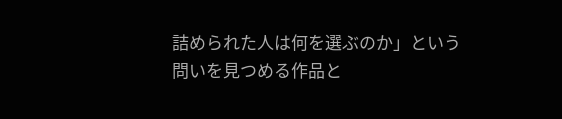詰められた人は何を選ぶのか」という問いを見つめる作品と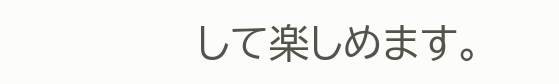して楽しめます。